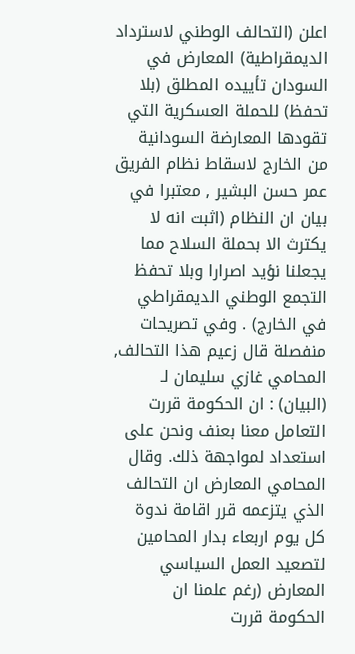اعلن (التحالف الوطني لاسترداد الديمقراطية) المعارض في السودان تأييده المطلق (بلا تحفظ) للحملة العسكرية التي تقودها المعارضة السودانية من الخارج لاسقاط نظام الفريق عمر حسن البشير , معتبرا في بيان ان النظام (اثبت انه لا يكترث الا بحملة السلاح مما يجعلنا نؤيد اصرارا وبلا تحفظ التجمع الوطني الديمقراطي في الخارج) . وفي تصريحات منفصلة قال زعيم هذا التحالف, المحامي غازي سليمان لـ (البيان) : ان الحكومة قررت التعامل معنا بعنف ونحن على استعداد لمواجهة ذلك. وقال المحامي المعارض ان التحالف الذي يتزعمه قرر اقامة ندوة كل يوم اربعاء بدار المحامين لتصعيد العمل السياسي المعارض (رغم علمنا ان الحكومة قررت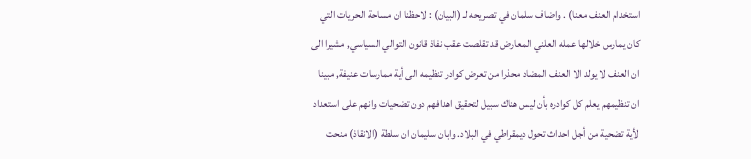استخدام العنف معنا) . واضاف سلمان في تصريحه لـ (البيان) : لاحظنا ان مساحة الحريات التي كان يمارس خلالها عمله العلني المعارض قد تقلصت عقب نفاذ قانون التوالي السياسي, مشيرا الى ان العنف لا يولد الا العنف المضاد محذرا من تعرض كوادر تنظيمه الى أية ممارسات عنيفة, مبينا ان تنظيمهم يعلم كل كوادره بأن ليس هناك سبيل لتحقيق اهدافهم دون تضحيات وانهم على استعداد لأية تضحية من أجل احداث تحول ديمقراطي في البلاد. وابان سليمان ان سلطة (الانقاذ) منحت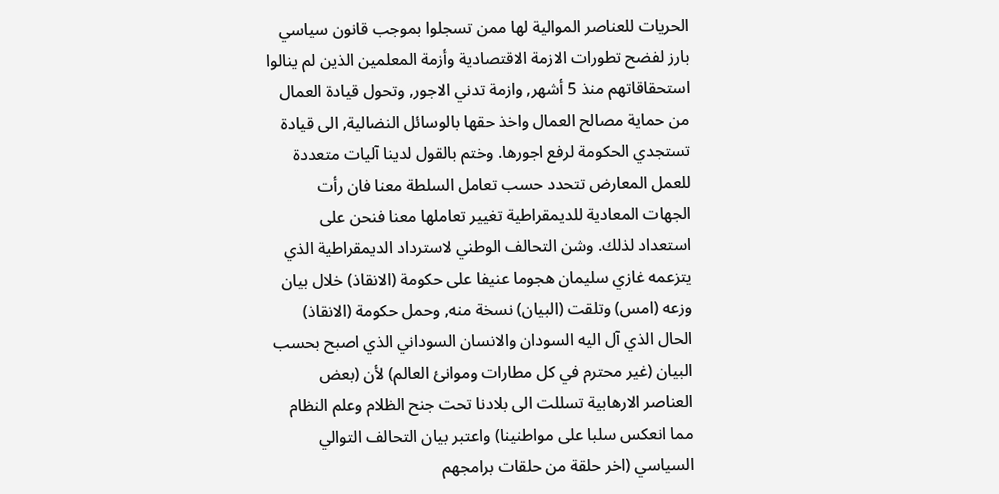الحريات للعناصر الموالية لها ممن تسجلوا بموجب قانون سياسي بارز لفضح تطورات الازمة الاقتصادية وأزمة المعلمين الذين لم ينالوا استحقاقاتهم منذ 5 أشهر, وازمة تدني الاجور, وتحول قيادة العمال من حماية مصالح العمال واخذ حقها بالوسائل النضالية, الى قيادة تستجدي الحكومة لرفع اجورها. وختم بالقول لدينا آليات متعددة للعمل المعارض تتحدد حسب تعامل السلطة معنا فان رأت الجهات المعادية للديمقراطية تغيير تعاملها معنا فنحن على استعداد لذلك. وشن التحالف الوطني لاسترداد الديمقراطية الذي يتزعمه غازي سليمان هجوما عنيفا على حكومة (الانقاذ) خلال بيان وزعه (امس) وتلقت (البيان) نسخة منه, وحمل حكومة (الانقاذ) الحال الذي آل اليه السودان والانسان السوداني الذي اصبح بحسب البيان (غير محترم في كل مطارات وموانئ العالم) لأن (بعض العناصر الارهابية تسللت الى بلادنا تحت جنح الظلام وعلم النظام مما انعكس سلبا على مواطنينا) واعتبر بيان التحالف التوالي السياسي (اخر حلقة من حلقات برامجهم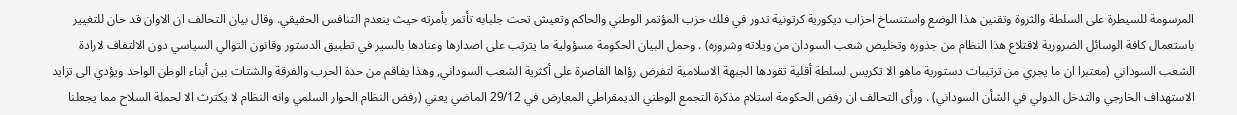المرسومة للسيطرة على السلطة والثروة وتقنين هذا الوضع واستنساخ احزاب ديكورية كرتونية تدور في فلك حزب المؤتمر الوطني والحاكم وتعيش تحت جلبابه تأتمر بأمرته حيث ينعدم التنافس الحقيقي. وقال بيان التحالف ان الاوان قد حان للتغيير باستعمال كافة الوسائل الضرورية لاقتلاع هذا النظام من جذوره وتخليص شعب السودان من ويلاته وشروره) . وحمل البيان الحكومة مسؤولية ما يترتب على اصدارها وعنادها بالسير في تطبيق الدستور وقانون التوالي السياسي دون الالتفاف لارادة الشعب السوداني (معتبرا ان ما يجري من ترتيبات دستورية ماهو الا تكريس لسلطة أقلية تقودها الجبهة الاسلامية لتفرض رؤاها القاصرة على أكثرية الشعب السوداني, وهذا يفاقم من حدة الحرب والفرقة والشتات بين أبناء الوطن الواحد ويؤدي الى تزايد الاستهداف الخارجي والتدخل الدولي في الشأن السوداني) . ورأى التحالف ان رفض الحكومة استلام مذكرة التجمع الوطني الديمقراطي المعارض في 29/12 الماضي يعني (رفض النظام الحوار السلمي وانه النظام لا يكترث الا لحملة السلاح مما يجعلنا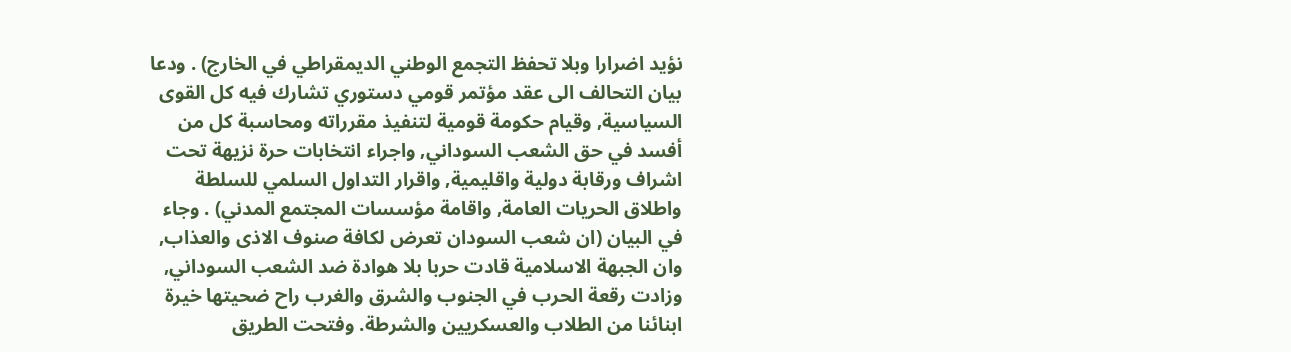نؤيد اضرارا وبلا تحفظ التجمع الوطني الديمقراطي في الخارج) . ودعا بيان التحالف الى عقد مؤتمر قومي دستوري تشارك فيه كل القوى السياسية, وقيام حكومة قومية لتنفيذ مقرراته ومحاسبة كل من أفسد في حق الشعب السوداني, واجراء انتخابات حرة نزيهة تحت اشراف ورقابة دولية واقليمية, واقرار التداول السلمي للسلطة واطلاق الحريات العامة, واقامة مؤسسات المجتمع المدني) . وجاء في البيان (ان شعب السودان تعرض لكافة صنوف الاذى والعذاب, وان الجبهة الاسلامية قادت حربا بلا هوادة ضد الشعب السوداني, وزادت رقعة الحرب في الجنوب والشرق والغرب راح ضحيتها خيرة ابنائنا من الطلاب والعسكريين والشرطة. وفتحت الطريق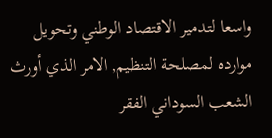واسعا لتدمير الاقتصاد الوطني وتحويل موارده لمصلحة التنظيم, الامر الذي أورث الشعب السوداني الفقر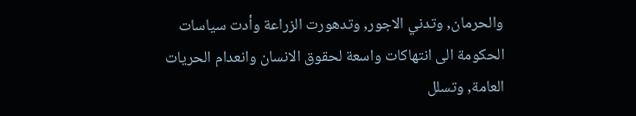والحرمان, وتدني الاجور, وتدهورت الزراعة وأدت سياسات الحكومة الى انتهاكات واسعة لحقوق الانسان وانعدام الحريات العامة, وتسلل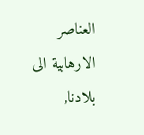العناصر الارهابية الى بلادنا,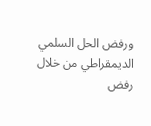ورفض الحل السلمي الديمقراطي من خلال رفض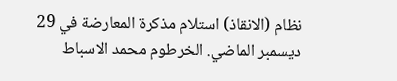نظام (الانقاذ) استلام مذكرة المعارضة في 29 ديسمبر الماضي. الخرطوم محمد الاسباط